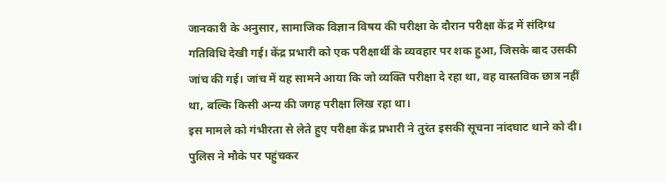जानकारी के अनुसार, सामाजिक विज्ञान विषय की परीक्षा के दौरान परीक्षा केंद्र में संदिग्ध गतिविधि देखी गई। केंद्र प्रभारी को एक परीक्षार्थी के व्यवहार पर शक हुआ, जिसके बाद उसकी जांच की गई। जांच में यह सामने आया कि जो व्यक्ति परीक्षा दे रहा था, वह वास्तविक छात्र नहीं था, बल्कि किसी अन्य की जगह परीक्षा लिख रहा था।
इस मामले को गंभीरता से लेते हुए परीक्षा केंद्र प्रभारी ने तुरंत इसकी सूचना नांदघाट थाने को दी। पुलिस ने मौके पर पहुंचकर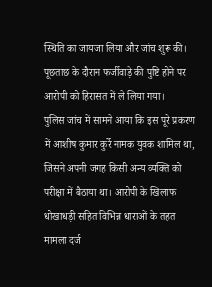स्थिति का जायजा लिया और जांच शुरू की। पूछताछ के दौरान फर्जीवाड़े की पुष्टि होने पर आरोपी को हिरासत में ले लिया गया।
पुलिस जांच में सामने आया कि इस पूरे प्रकरण में आशीष कुमार कुर्रे नामक युवक शामिल था, जिसने अपनी जगह किसी अन्य व्यक्ति को परीक्षा में बैठाया था। आरोपी के खिलाफ धोखाधड़ी सहित विभिन्न धाराओं के तहत मामला दर्ज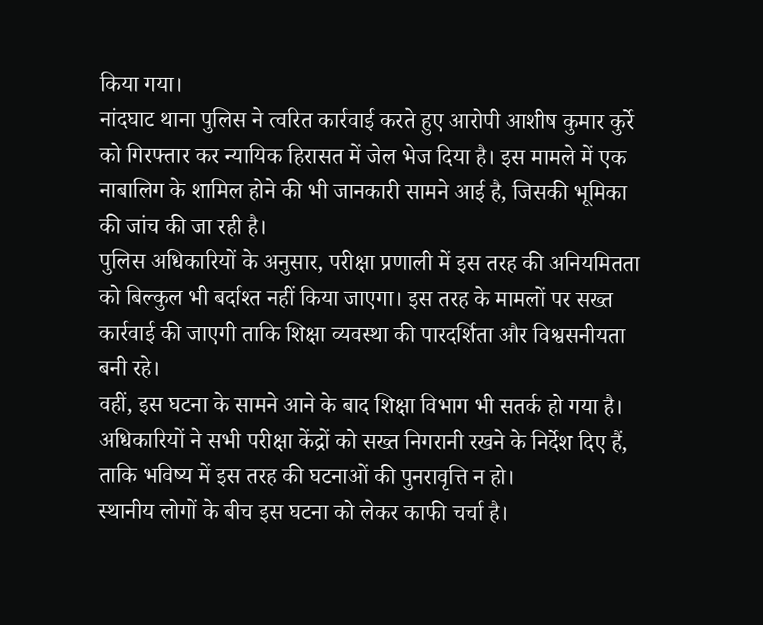किया गया।
नांदघाट थाना पुलिस ने त्वरित कार्रवाई करते हुए आरोपी आशीष कुमार कुर्रे को गिरफ्तार कर न्यायिक हिरासत में जेल भेज दिया है। इस मामले में एक नाबालिग के शामिल होने की भी जानकारी सामने आई है, जिसकी भूमिका की जांच की जा रही है।
पुलिस अधिकारियों के अनुसार, परीक्षा प्रणाली में इस तरह की अनियमितता को बिल्कुल भी बर्दाश्त नहीं किया जाएगा। इस तरह के मामलों पर सख्त कार्रवाई की जाएगी ताकि शिक्षा व्यवस्था की पारदर्शिता और विश्वसनीयता बनी रहे।
वहीं, इस घटना के सामने आने के बाद शिक्षा विभाग भी सतर्क हो गया है। अधिकारियों ने सभी परीक्षा केंद्रों को सख्त निगरानी रखने के निर्देश दिए हैं, ताकि भविष्य में इस तरह की घटनाओं की पुनरावृत्ति न हो।
स्थानीय लोगों के बीच इस घटना को लेकर काफी चर्चा है।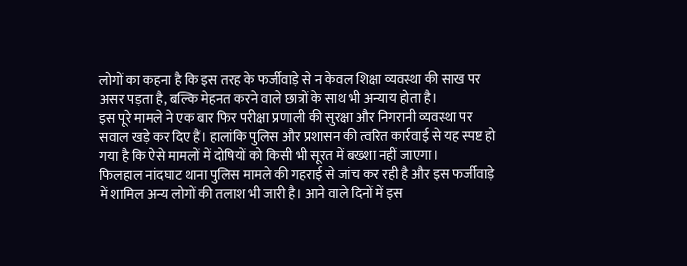लोगों का कहना है कि इस तरह के फर्जीवाड़े से न केवल शिक्षा व्यवस्था की साख पर असर पड़ता है, बल्कि मेहनत करने वाले छात्रों के साथ भी अन्याय होता है।
इस पूरे मामले ने एक बार फिर परीक्षा प्रणाली की सुरक्षा और निगरानी व्यवस्था पर सवाल खड़े कर दिए हैं। हालांकि पुलिस और प्रशासन की त्वरित कार्रवाई से यह स्पष्ट हो गया है कि ऐसे मामलों में दोषियों को किसी भी सूरत में बख्शा नहीं जाएगा।
फिलहाल नांदघाट थाना पुलिस मामले की गहराई से जांच कर रही है और इस फर्जीवाड़े में शामिल अन्य लोगों की तलाश भी जारी है। आने वाले दिनों में इस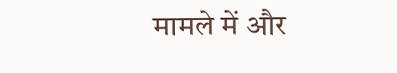मामले में और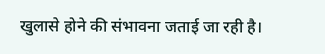खुलासे होने की संभावना जताई जा रही है।